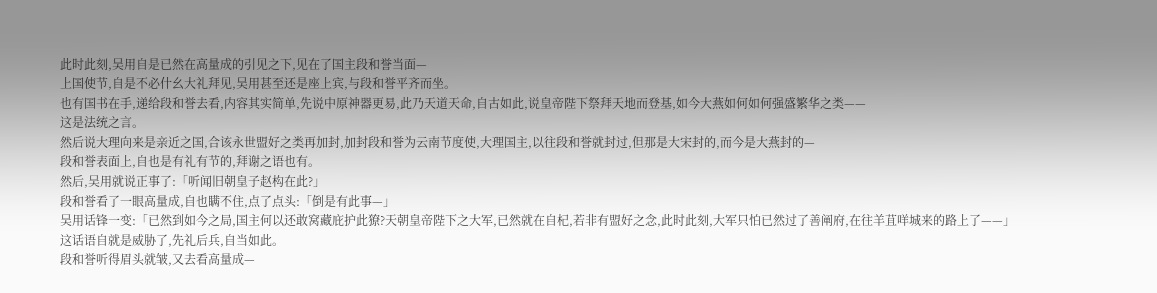此时此刻,吴用自是已然在高量成的引见之下,见在了国主段和誉当面—
上国使节,自是不必什幺大礼拜见,吴用甚至还是座上宾,与段和誉平齐而坐。
也有国书在手,递给段和誉去看,内容其实简单,先说中原神器更易,此乃天道天命,自古如此,说皇帝陛下祭拜天地而登基,如今大燕如何如何强盛繁华之类——
这是法统之言。
然后说大理向来是亲近之国,合该永世盟好之类再加封,加封段和誉为云南节度使,大理国主,以往段和誉就封过,但那是大宋封的,而今是大燕封的—
段和誉表面上,自也是有礼有节的,拜谢之语也有。
然后,吴用就说正事了:「听闻旧朝皇子赵构在此?」
段和誉看了一眼高量成,自也瞒不住,点了点头:「倒是有此事—」
吴用话锋一变:「已然到如今之局,国主何以还敢窝藏庇护此獠?天朝皇帝陛下之大军,已然就在自杞,若非有盟好之念,此时此刻,大军只怕已然过了善阐府,在往羊苴咩城来的路上了——」
这话语自就是威胁了,先礼后兵,自当如此。
段和誉听得眉头就皱,又去看高量成—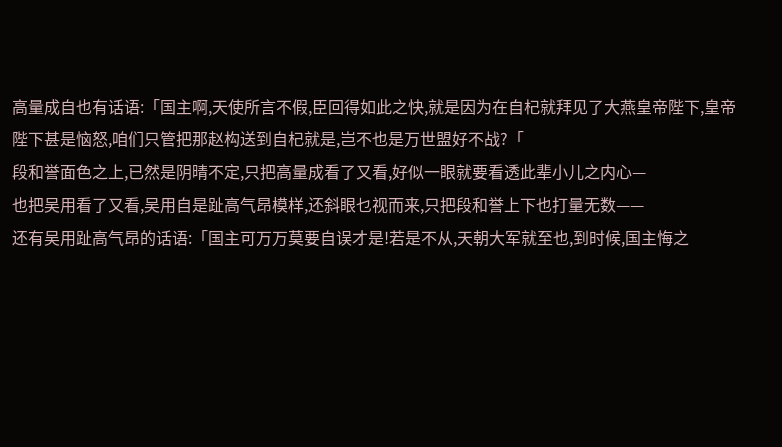高量成自也有话语:「国主啊,天使所言不假,臣回得如此之快,就是因为在自杞就拜见了大燕皇帝陛下,皇帝陛下甚是恼怒,咱们只管把那赵构送到自杞就是,岂不也是万世盟好不战?「
段和誉面色之上,已然是阴晴不定,只把高量成看了又看,好似一眼就要看透此辈小儿之内心—
也把吴用看了又看,吴用自是趾高气昂模样,还斜眼乜视而来,只把段和誉上下也打量无数——
还有吴用趾高气昂的话语:「国主可万万莫要自误才是!若是不从,天朝大军就至也,到时候,国主悔之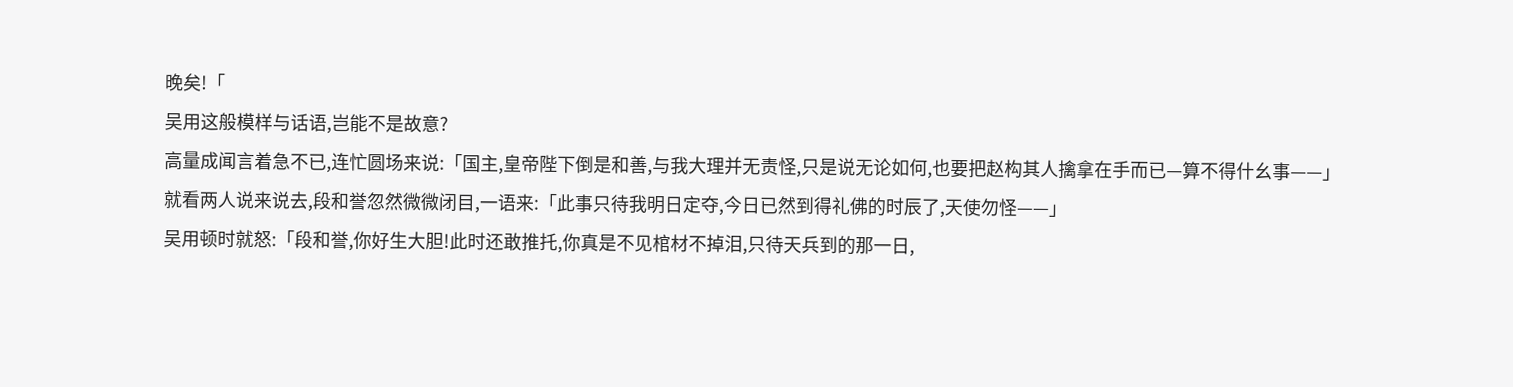晚矣!「
吴用这般模样与话语,岂能不是故意?
高量成闻言着急不已,连忙圆场来说:「国主,皇帝陛下倒是和善,与我大理并无责怪,只是说无论如何,也要把赵构其人擒拿在手而已—算不得什幺事——」
就看两人说来说去,段和誉忽然微微闭目,一语来:「此事只待我明日定夺,今日已然到得礼佛的时辰了,天使勿怪——」
吴用顿时就怒:「段和誉,你好生大胆!此时还敢推托,你真是不见棺材不掉泪,只待天兵到的那一日,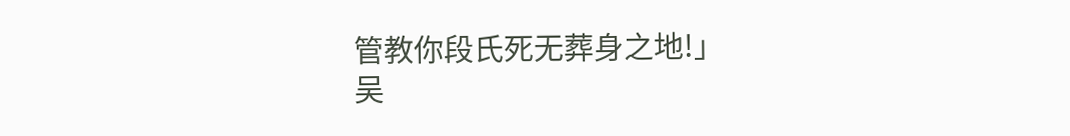管教你段氏死无葬身之地!」
吴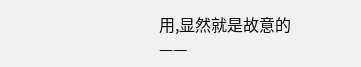用,显然就是故意的——